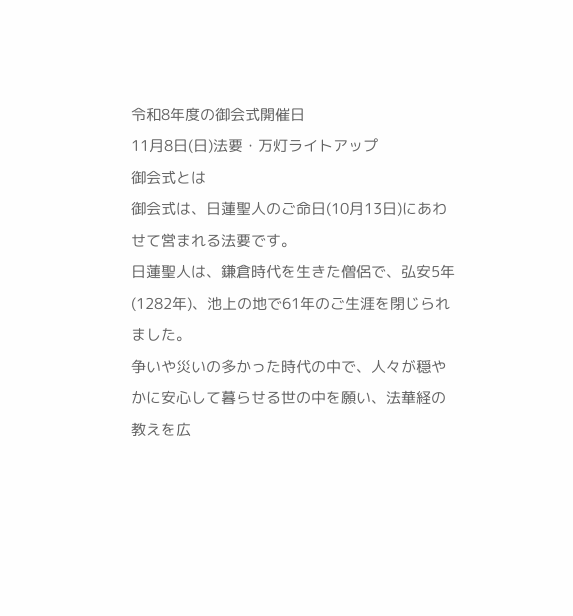令和8年度の御会式開催日
11月8日(日)法要・万灯ライトアップ
御会式とは
御会式は、日蓮聖人のご命日(10月13日)にあわせて営まれる法要です。
日蓮聖人は、鎌倉時代を生きた僧侶で、弘安5年(1282年)、池上の地で61年のご生涯を閉じられました。
争いや災いの多かった時代の中で、人々が穏やかに安心して暮らせる世の中を願い、法華経の教えを広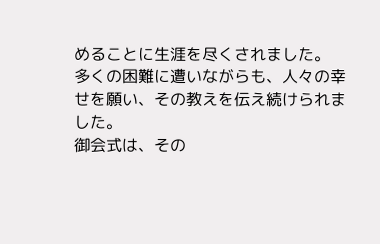めることに生涯を尽くされました。
多くの困難に遭いながらも、人々の幸せを願い、その教えを伝え続けられました。
御会式は、その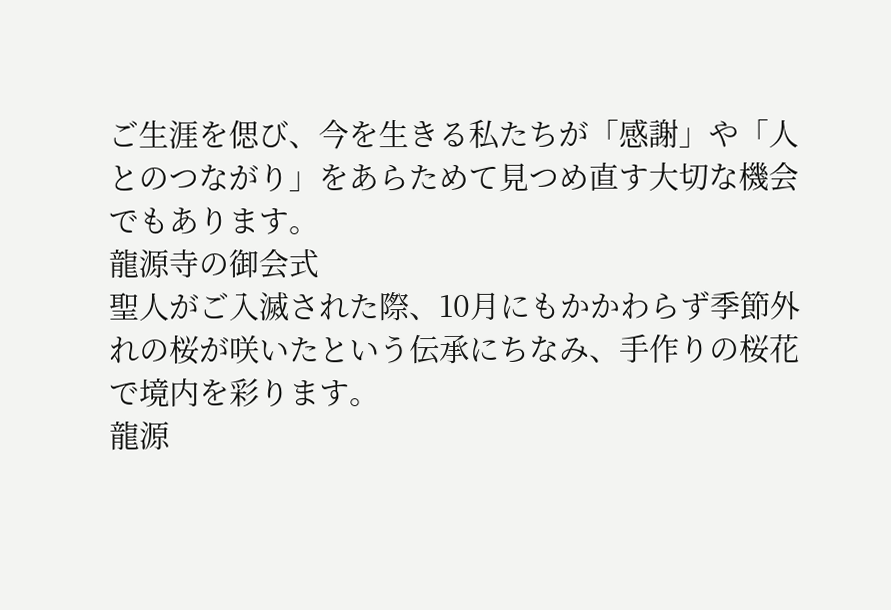ご生涯を偲び、今を生きる私たちが「感謝」や「人とのつながり」をあらためて見つめ直す大切な機会でもあります。
龍源寺の御会式
聖人がご入滅された際、10月にもかかわらず季節外れの桜が咲いたという伝承にちなみ、手作りの桜花で境内を彩ります。
龍源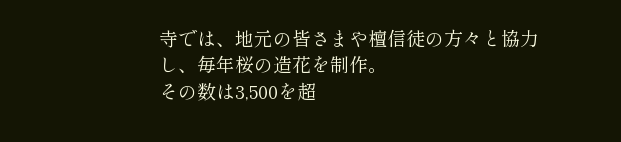寺では、地元の皆さまや檀信徒の方々と協力し、毎年桜の造花を制作。
その数は3,500を超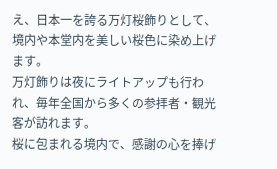え、日本一を誇る万灯桜飾りとして、境内や本堂内を美しい桜色に染め上げます。
万灯飾りは夜にライトアップも行われ、毎年全国から多くの参拝者・観光客が訪れます。
桜に包まれる境内で、感謝の心を捧げ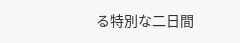る特別な二日間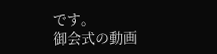です。
御会式の動画